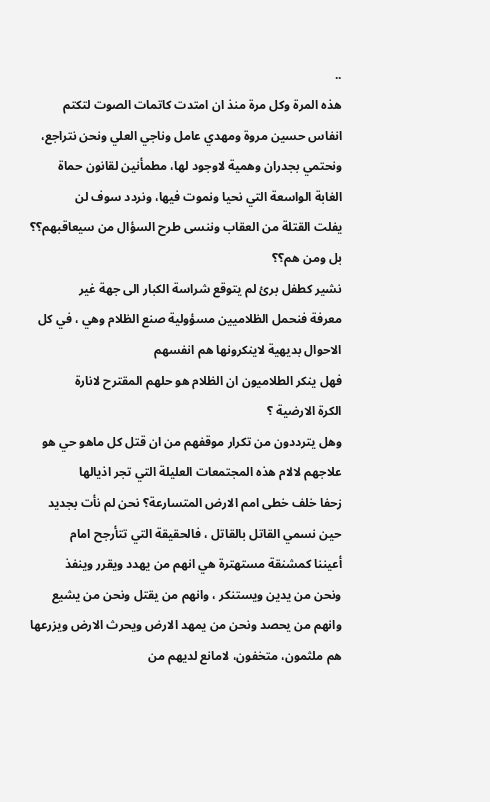..
هذه المرة وكل مرة منذ ان امتدت كاتمات الصوت لتكتم
انفاس حسين مروة ومهدي عامل وناجي العلي ونحن نتراجع،
ونحتمي بجدران وهمية لاوجود لها، مطمأنين لقانون حماة
الغابة الواسعة التي نحيا ونموت فيها، ونردد سوف لن
يفلت القتلة من العقاب وننسى طرح السؤال من سيعاقبهم؟؟
بل ومن هم؟؟
نشير كطفل برئ لم يتوقع شراسة الكبار الى جهة غير
معرفة فنحمل الظلاميين مسؤولية صنع الظلام وهي ، في كل
الاحوال بديهية لاينكرونها هم انفسهم
فهل ينكر الطلاميون ان الظلام هو حلهم المقترح لانارة
الكرة الارضية ؟
وهل يترددون من تكرار موقفهم من ان قتل كل ماهو حي هو
علاجهم لالام هذه المجتمعات العليلة التي تجر اذيالها
زحفا خلف خطى امم الارض المتسارعة؟ نحن لم نأت بجديد
حين نسمي القاتل بالقاتل ، فالحقيقة التي تتأرجح امام
أعيننا كمشنقة مستهترة هي انهم من يهدد ويقرر وينفذ
ونحن من يدين ويستنكر ، وانهم من يقتل ونحن من يشيع
وانهم من يحصد ونحن من يمهد الارض ويحرث الارض ويزرعها
هم ملثمون، متخفون، لامانع لديهم من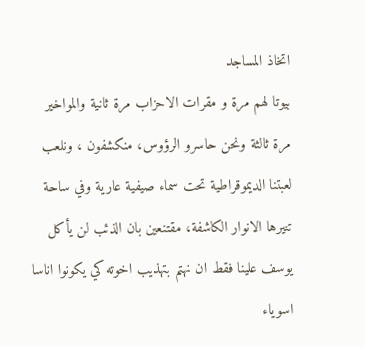اتخاذ المساجد
بيوتا لهم مرة و مقرات الاحزاب مرة ثانية والمواخير
مرة ثالثة ونحن حاسرو الرؤوس، منكشفون ، ونلعب
لعبتنا الديموقراطية تحت سماء صيفية عارية وفي ساحة
تنيرها الانوار الكاشفة، مقتنعين بان الذئب لن يأكل
يوسف علينا فقط ان نهتم بتهذيب اخوته كي يكونوا اناسا
اسوياء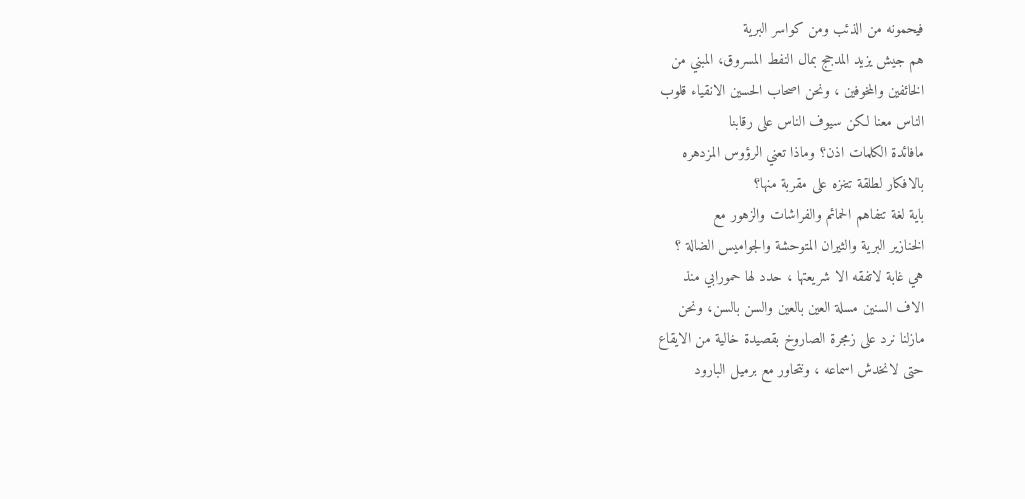فيحمونه من الذئب ومن كواسر البرية
هم جيش يزيد المدجج بمال النفط المسروق، المبني من
الخائفين والمخوفين ، ونحن اصحاب الحسين الانقياء قلوب
الناس معنا لكن سيوف الناس على رقابنا
مافائدة الكلمات اذن؟ وماذا تعني الرؤوس المزدهره
بالافكار لطلقة تتنزه على مقربة منها؟
باية لغة تتفاهم الحمائم والفراشات والزهور مع
الخنازير البرية والثيران المتوحشة والجواميس الضالة ؟
هي غابة لاتفقه الا شريعتها ، حدد لها حمورابي منذ
الاف السنين مسلة العين بالعين والسن بالسن، ونحن
مازلنا نرد على زمجرة الصاروخ بقصيدة خالية من الايقاع
حتى لانخدش اسماعه ، ونتحاور مع برميل البارود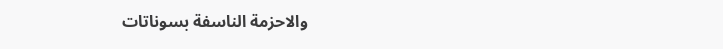والاحزمة الناسفة بسوناتات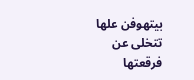بيتهوفن علها تتخلى عن
فرقعتها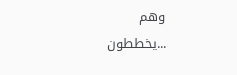وهم
...يخططون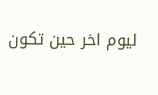ليوم اخر حين تكون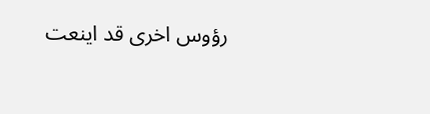رؤوس اخرى قد اينعت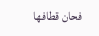فحان قطافها